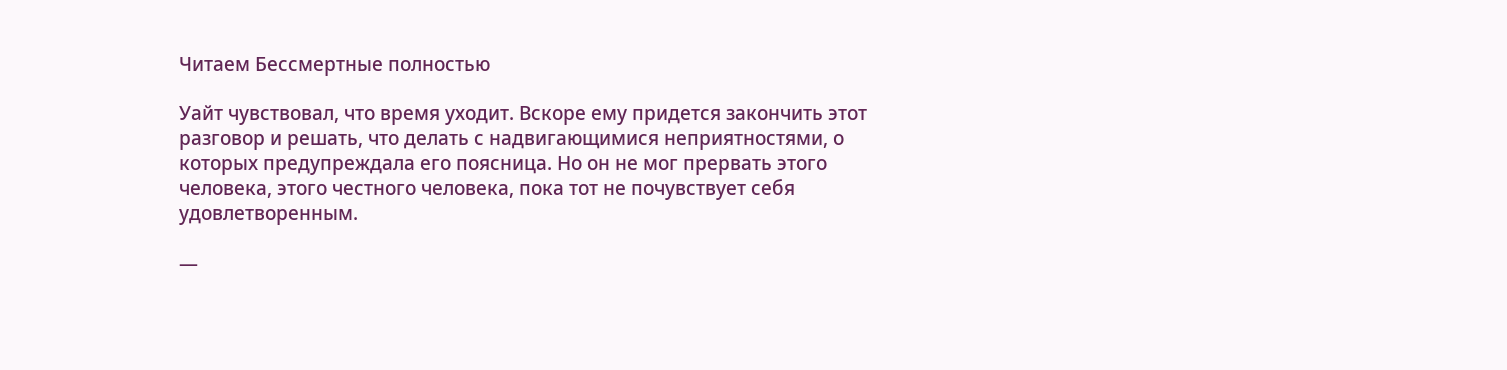Читаем Бессмертные полностью

Уайт чувствовал, что время уходит. Вскоре ему придется закончить этот разговор и решать, что делать с надвигающимися неприятностями, о которых предупреждала его поясница. Но он не мог прервать этого человека, этого честного человека, пока тот не почувствует себя удовлетворенным.

—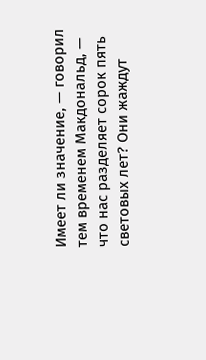Имеет ли значение, — говорил тем временем Макдональд, — что нас разделяет сорок пять световых лет? Они жаждут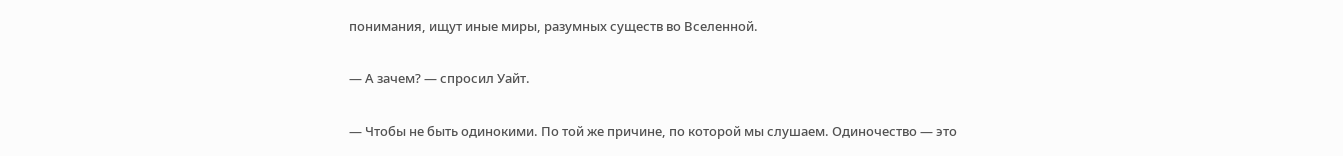понимания, ищут иные миры, разумных существ во Вселенной.

— А зачем? — спросил Уайт.

— Чтобы не быть одинокими. По той же причине, по которой мы слушаем. Одиночество — это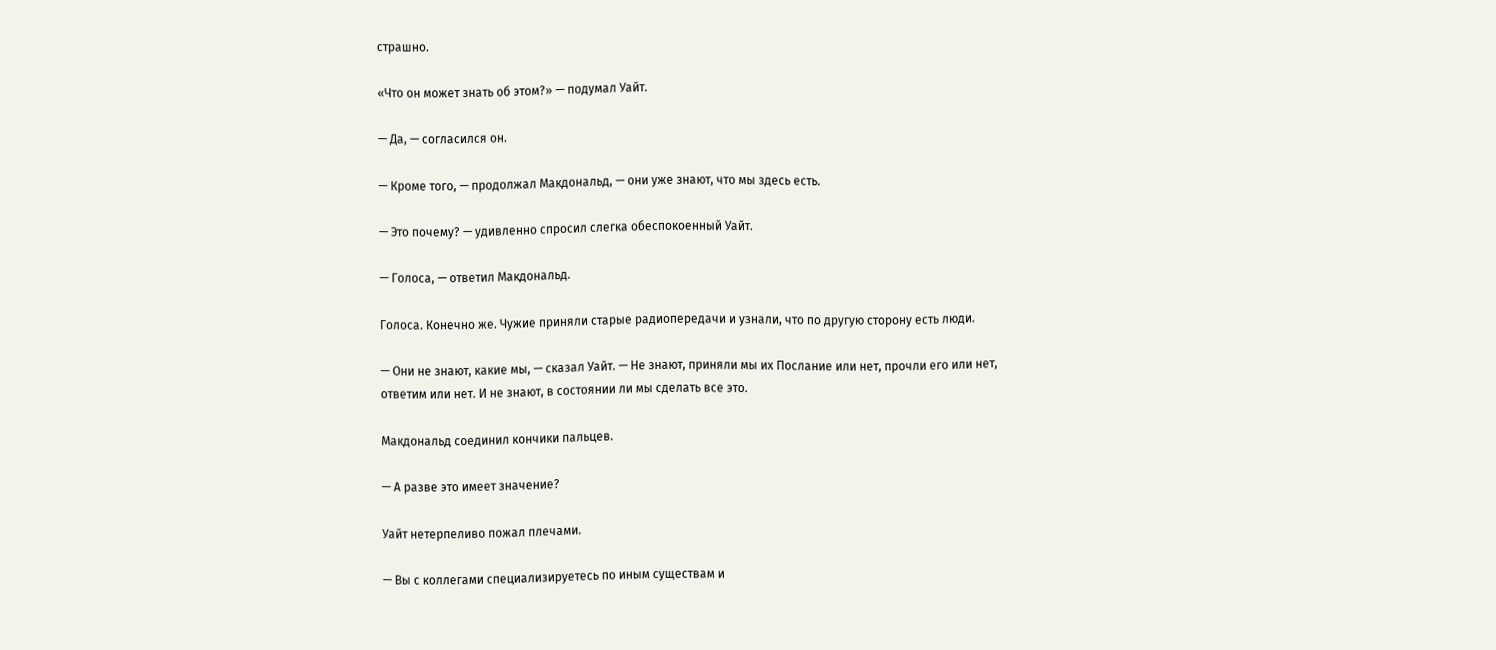страшно.

«Что он может знать об этом?» — подумал Уайт.

— Да, — согласился он.

— Кроме того, — продолжал Макдональд, — они уже знают, что мы здесь есть.

— Это почему? — удивленно спросил слегка обеспокоенный Уайт.

— Голоса, — ответил Макдональд.

Голоса. Конечно же. Чужие приняли старые радиопередачи и узнали, что по другую сторону есть люди.

— Они не знают, какие мы, — сказал Уайт. — Не знают, приняли мы их Послание или нет, прочли его или нет, ответим или нет. И не знают, в состоянии ли мы сделать все это.

Макдональд соединил кончики пальцев.

— А разве это имеет значение?

Уайт нетерпеливо пожал плечами.

— Вы с коллегами специализируетесь по иным существам и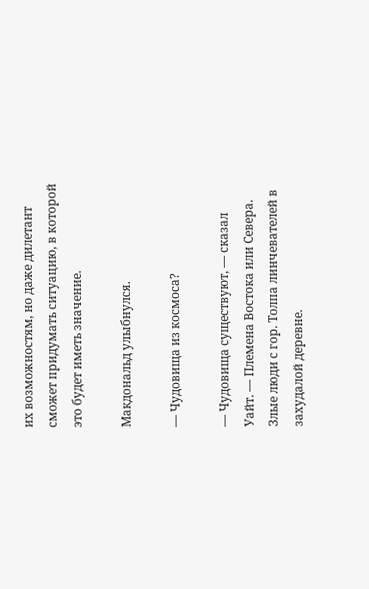их возможностям, но даже дилетант сможет придумать ситуацию, в которой это будет иметь значение.

Макдональд улыбнулся.

— Чудовища из космоса?

— Чудовища существуют, — сказал Уайт. — Племена Востока или Севера. Злые люди с гор. Толпа линчевателей в захудалой деревне.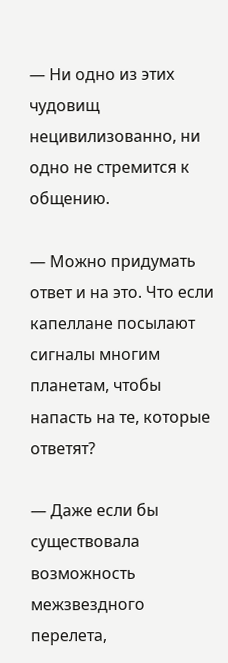— Ни одно из этих чудовищ нецивилизованно, ни одно не стремится к общению.

— Можно придумать ответ и на это. Что если капеллане посылают сигналы многим планетам, чтобы напасть на те, которые ответят?

— Даже если бы существовала возможность межзвездного перелета,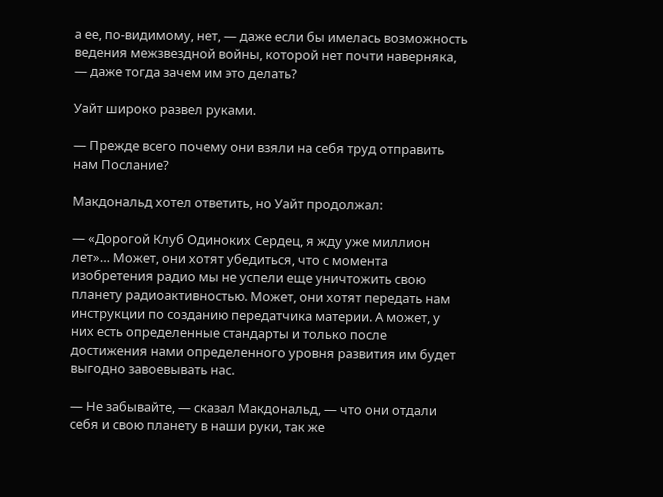а ее, по-видимому, нет, — даже если бы имелась возможность ведения межзвездной войны, которой нет почти наверняка, — даже тогда зачем им это делать?

Уайт широко развел руками.

— Прежде всего почему они взяли на себя труд отправить нам Послание?

Макдональд хотел ответить, но Уайт продолжал:

— «Дорогой Клуб Одиноких Сердец, я жду уже миллион лет»… Может, они хотят убедиться, что с момента изобретения радио мы не успели еще уничтожить свою планету радиоактивностью. Может, они хотят передать нам инструкции по созданию передатчика материи. А может, у них есть определенные стандарты и только после достижения нами определенного уровня развития им будет выгодно завоевывать нас.

— Не забывайте, — сказал Макдональд, — что они отдали себя и свою планету в наши руки, так же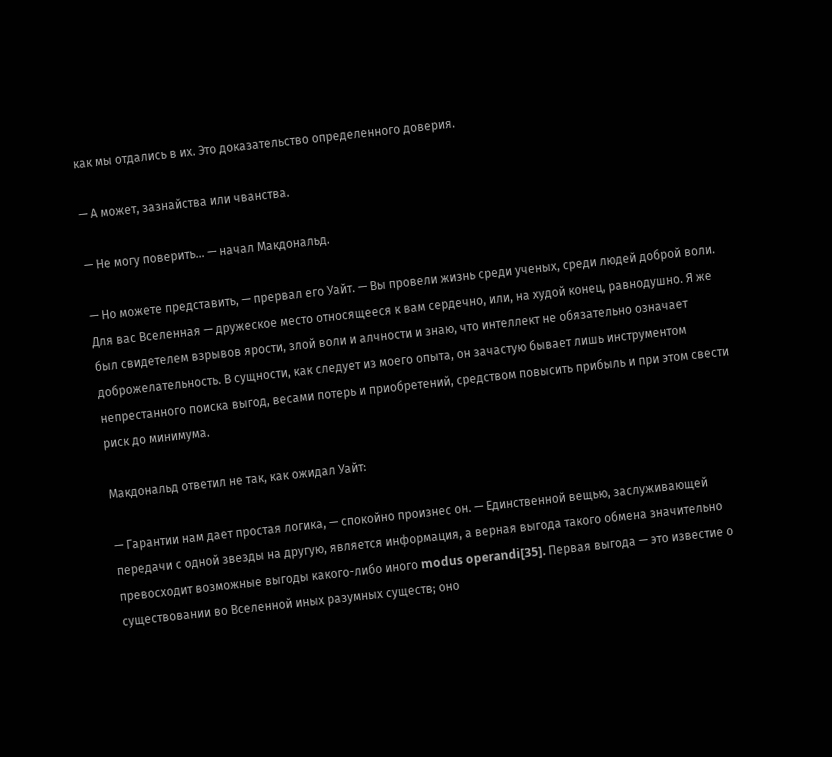как мы отдались в их. Это доказательство определенного доверия.

— А может, зазнайства или чванства.

— Не могу поверить… — начал Макдональд.

— Но можете представить, — прервал его Уайт. — Вы провели жизнь среди ученых, среди людей доброй воли. Для вас Вселенная — дружеское место относящееся к вам сердечно, или, на худой конец, равнодушно. Я же был свидетелем взрывов ярости, злой воли и алчности и знаю, что интеллект не обязательно означает доброжелательность. В сущности, как следует из моего опыта, он зачастую бывает лишь инструментом непрестанного поиска выгод, весами потерь и приобретений, средством повысить прибыль и при этом свести риск до минимума.

Макдональд ответил не так, как ожидал Уайт:

— Гарантии нам дает простая логика, — спокойно произнес он. — Единственной вещью, заслуживающей передачи с одной звезды на другую, является информация, а верная выгода такого обмена значительно превосходит возможные выгоды какого-либо иного modus operandi[35]. Первая выгода — это известие о существовании во Вселенной иных разумных существ; оно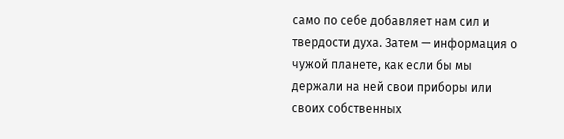само по себе добавляет нам сил и твердости духа. Затем — информация о чужой планете, как если бы мы держали на ней свои приборы или своих собственных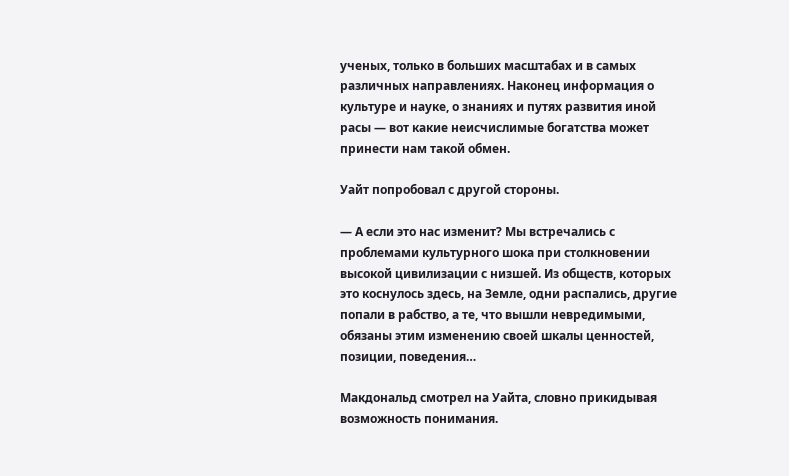ученых, только в больших масштабах и в самых различных направлениях. Наконец информация о культуре и науке, о знаниях и путях развития иной расы — вот какие неисчислимые богатства может принести нам такой обмен.

Уайт попробовал с другой стороны.

— А если это нас изменит? Мы встречались с проблемами культурного шока при столкновении высокой цивилизации с низшей. Из обществ, которых это коснулось здесь, на Земле, одни распались, другие попали в рабство, а те, что вышли невредимыми, обязаны этим изменению своей шкалы ценностей, позиции, поведения…

Макдональд смотрел на Уайта, словно прикидывая возможность понимания.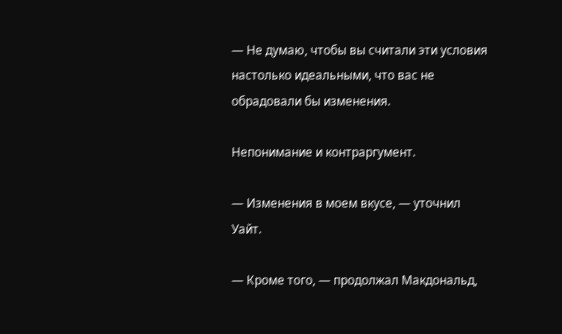— Не думаю, чтобы вы считали эти условия настолько идеальными, что вас не обрадовали бы изменения.

Непонимание и контраргумент.

— Изменения в моем вкусе, — уточнил Уайт.

— Кроме того, — продолжал Макдональд,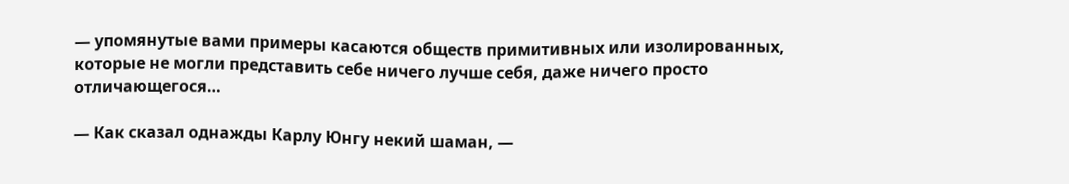— упомянутые вами примеры касаются обществ примитивных или изолированных, которые не могли представить себе ничего лучше себя, даже ничего просто отличающегося…

— Как сказал однажды Карлу Юнгу некий шаман, —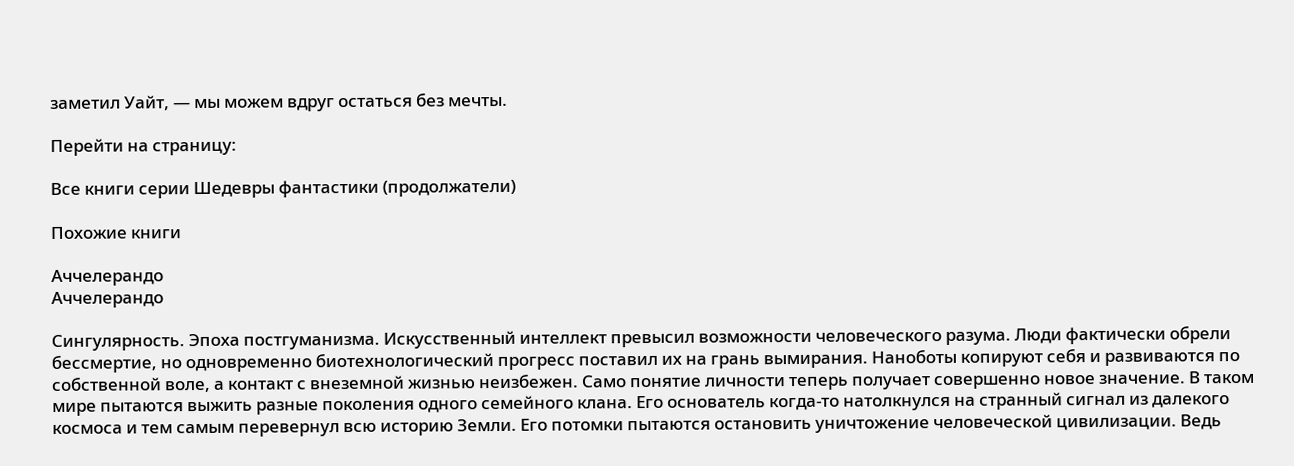заметил Уайт, — мы можем вдруг остаться без мечты.

Перейти на страницу:

Все книги серии Шедевры фантастики (продолжатели)

Похожие книги

Аччелерандо
Аччелерандо

Сингулярность. Эпоха постгуманизма. Искусственный интеллект превысил возможности человеческого разума. Люди фактически обрели бессмертие, но одновременно биотехнологический прогресс поставил их на грань вымирания. Наноботы копируют себя и развиваются по собственной воле, а контакт с внеземной жизнью неизбежен. Само понятие личности теперь получает совершенно новое значение. В таком мире пытаются выжить разные поколения одного семейного клана. Его основатель когда-то натолкнулся на странный сигнал из далекого космоса и тем самым перевернул всю историю Земли. Его потомки пытаются остановить уничтожение человеческой цивилизации. Ведь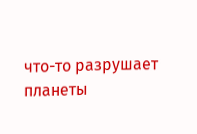что-то разрушает планеты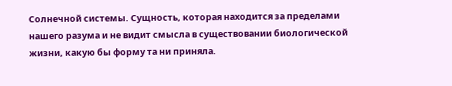Солнечной системы. Сущность, которая находится за пределами нашего разума и не видит смысла в существовании биологической жизни, какую бы форму та ни приняла.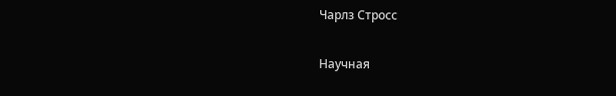Чарлз Стросс

Научная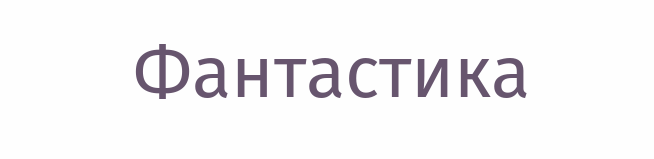Фантастика